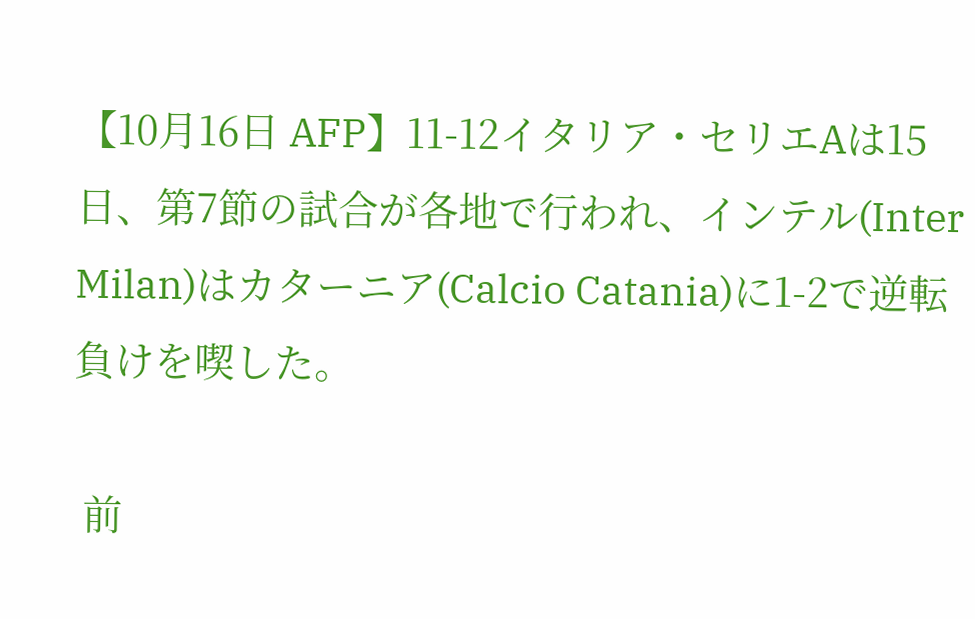【10月16日 AFP】11-12イタリア・セリエAは15日、第7節の試合が各地で行われ、インテル(Inter Milan)はカターニア(Calcio Catania)に1-2で逆転負けを喫した。

 前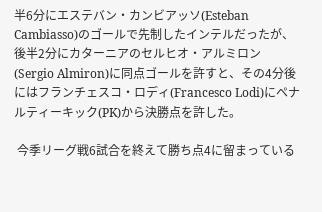半6分にエステバン・カンビアッソ(Esteban Cambiasso)のゴールで先制したインテルだったが、後半2分にカターニアのセルヒオ・アルミロン(Sergio Almiron)に同点ゴールを許すと、その4分後にはフランチェスコ・ロディ(Francesco Lodi)にペナルティーキック(PK)から決勝点を許した。

 今季リーグ戦6試合を終えて勝ち点4に留まっている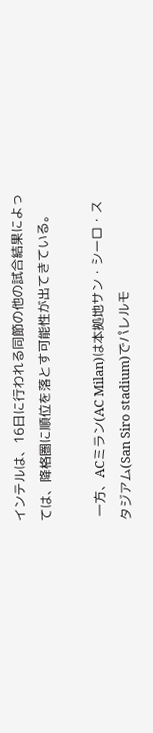インテルは、16日に行われる同節の他の試合結果によっては、降格圏に順位を落とす可能性が出てきている。

 一方、ACミラン(AC Milan)は本拠地サン・シーロ・スタジアム(San Siro stadium)でパレルモ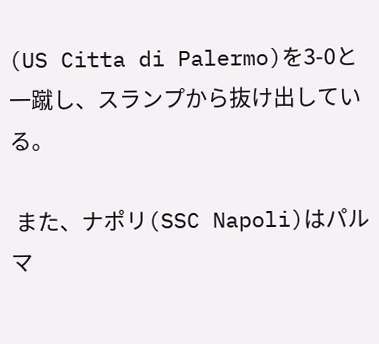(US Citta di Palermo)を3-0と一蹴し、スランプから抜け出している。

 また、ナポリ(SSC Napoli)はパルマ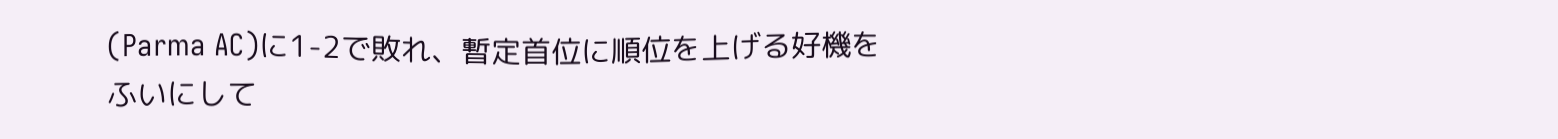(Parma AC)に1-2で敗れ、暫定首位に順位を上げる好機をふいにして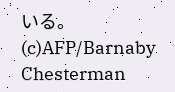いる。(c)AFP/Barnaby Chesterman